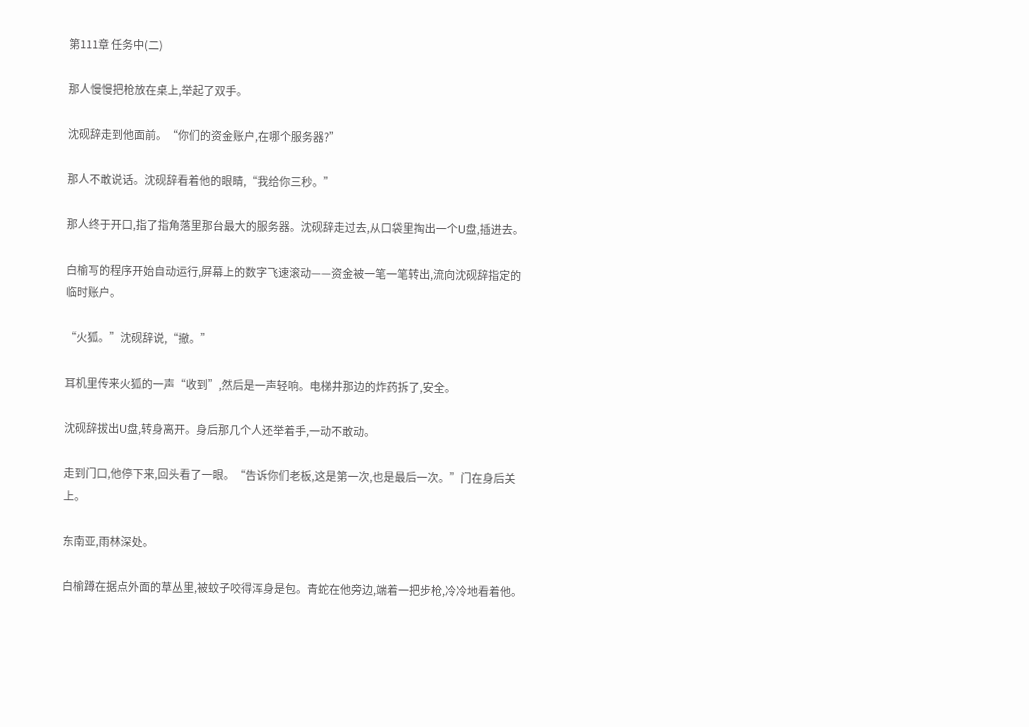第111章 任务中(二)

那人慢慢把枪放在桌上,举起了双手。

沈砚辞走到他面前。“你们的资金账户,在哪个服务器?”

那人不敢说话。沈砚辞看着他的眼睛,“我给你三秒。”

那人终于开口,指了指角落里那台最大的服务器。沈砚辞走过去,从口袋里掏出一个U盘,插进去。

白榆写的程序开始自动运行,屏幕上的数字飞速滚动——资金被一笔一笔转出,流向沈砚辞指定的临时账户。

“火狐。”沈砚辞说,“撤。”

耳机里传来火狐的一声“收到”,然后是一声轻响。电梯井那边的炸药拆了,安全。

沈砚辞拔出U盘,转身离开。身后那几个人还举着手,一动不敢动。

走到门口,他停下来,回头看了一眼。“告诉你们老板,这是第一次,也是最后一次。”门在身后关上。

东南亚,雨林深处。

白榆蹲在据点外面的草丛里,被蚊子咬得浑身是包。青蛇在他旁边,端着一把步枪,冷冷地看着他。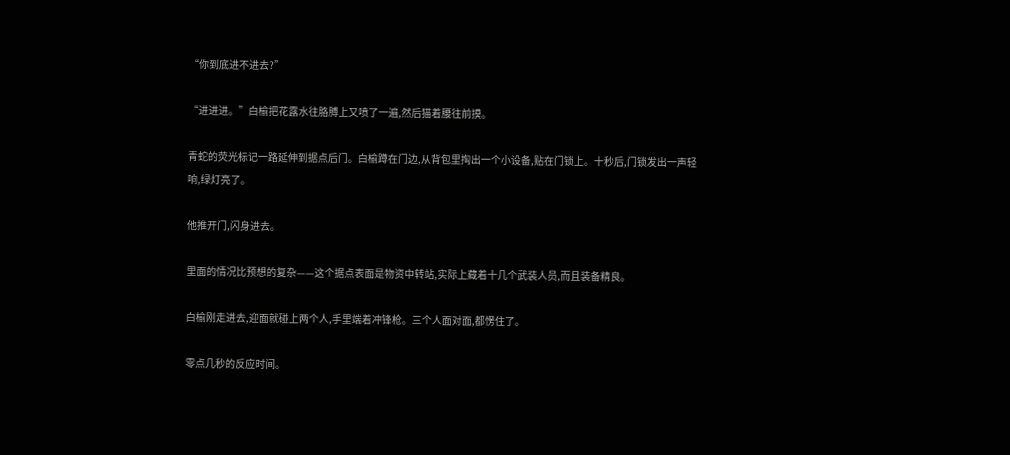“你到底进不进去?”

“进进进。”白榆把花露水往胳膊上又喷了一遍,然后猫着腰往前摸。

青蛇的荧光标记一路延伸到据点后门。白榆蹲在门边,从背包里掏出一个小设备,贴在门锁上。十秒后,门锁发出一声轻响,绿灯亮了。

他推开门,闪身进去。

里面的情况比预想的复杂——这个据点表面是物资中转站,实际上藏着十几个武装人员,而且装备精良。

白榆刚走进去,迎面就碰上两个人,手里端着冲锋枪。三个人面对面,都愣住了。

零点几秒的反应时间。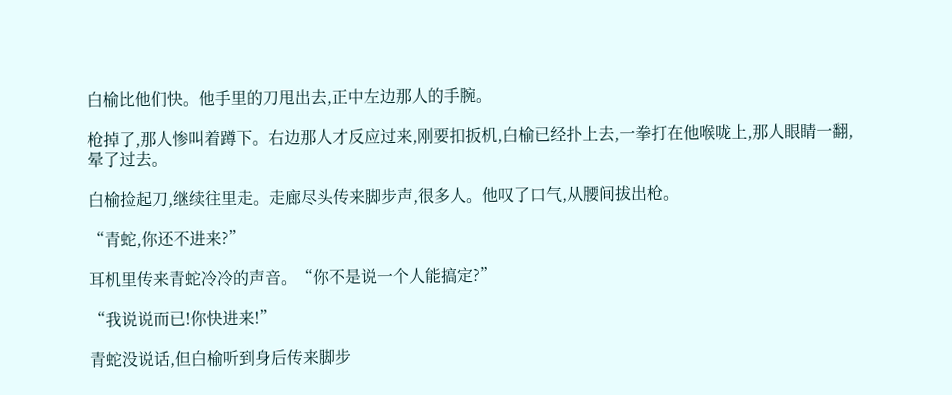白榆比他们快。他手里的刀甩出去,正中左边那人的手腕。

枪掉了,那人惨叫着蹲下。右边那人才反应过来,刚要扣扳机,白榆已经扑上去,一拳打在他喉咙上,那人眼睛一翻,晕了过去。

白榆捡起刀,继续往里走。走廊尽头传来脚步声,很多人。他叹了口气,从腰间拔出枪。

“青蛇,你还不进来?”

耳机里传来青蛇冷冷的声音。“你不是说一个人能搞定?”

“我说说而已!你快进来!”

青蛇没说话,但白榆听到身后传来脚步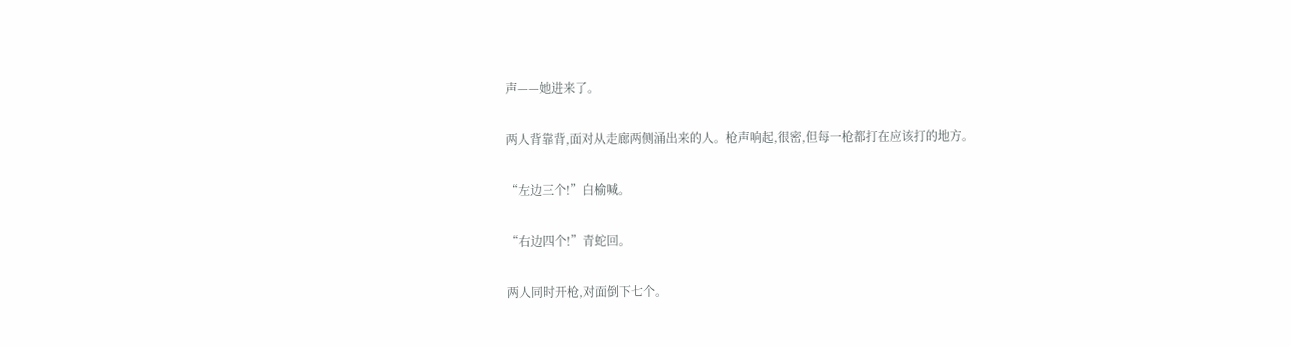声——她进来了。

两人背靠背,面对从走廊两侧涌出来的人。枪声响起,很密,但每一枪都打在应该打的地方。

“左边三个!”白榆喊。

“右边四个!”青蛇回。

两人同时开枪,对面倒下七个。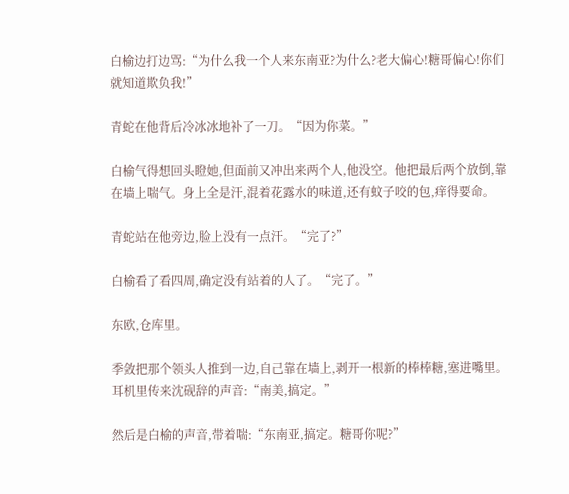白榆边打边骂:“为什么我一个人来东南亚?为什么?老大偏心!糖哥偏心!你们就知道欺负我!”

青蛇在他背后冷冰冰地补了一刀。“因为你菜。”

白榆气得想回头瞪她,但面前又冲出来两个人,他没空。他把最后两个放倒,靠在墙上喘气。身上全是汗,混着花露水的味道,还有蚊子咬的包,痒得要命。

青蛇站在他旁边,脸上没有一点汗。“完了?”

白榆看了看四周,确定没有站着的人了。“完了。”

东欧,仓库里。

季敛把那个领头人推到一边,自己靠在墙上,剥开一根新的棒棒糖,塞进嘴里。耳机里传来沈砚辞的声音:“南美,搞定。”

然后是白榆的声音,带着喘:“东南亚,搞定。糖哥你呢?”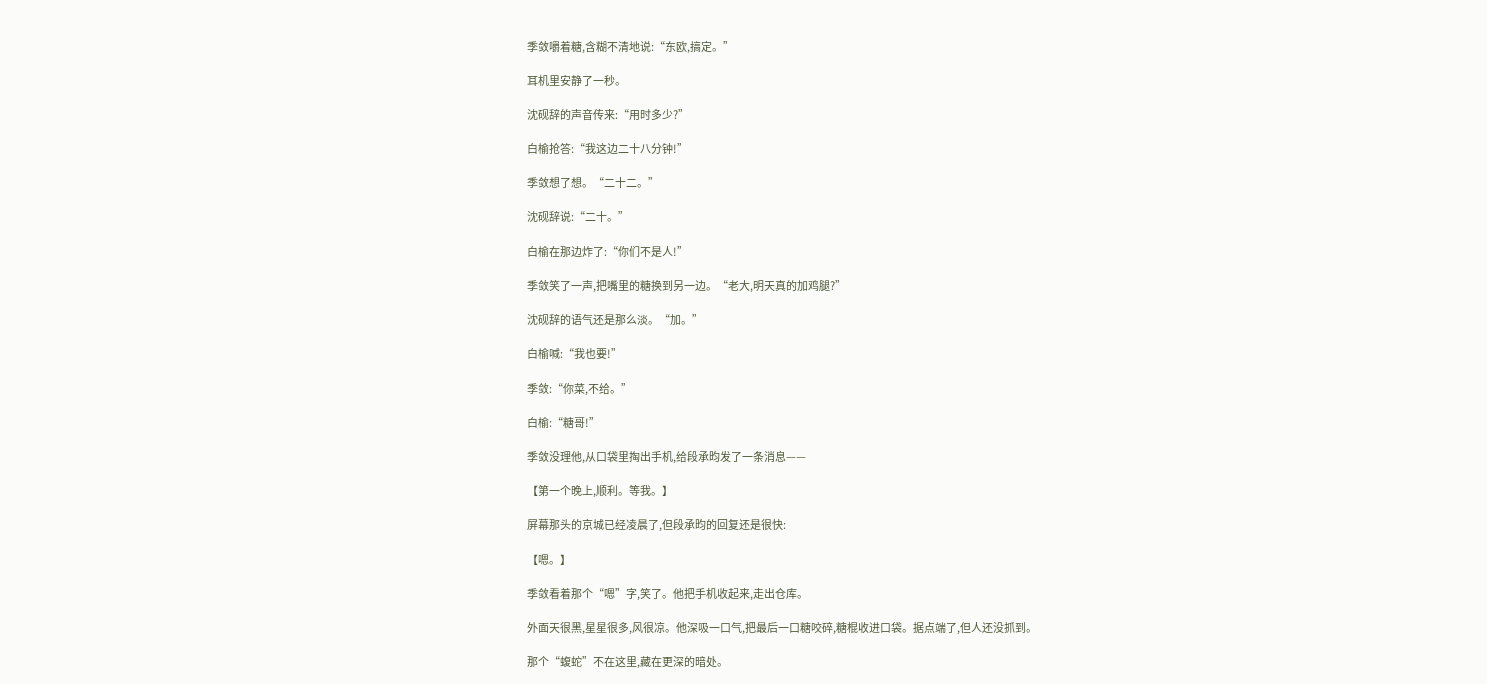季敛嚼着糖,含糊不清地说:“东欧,搞定。”

耳机里安静了一秒。

沈砚辞的声音传来:“用时多少?”

白榆抢答:“我这边二十八分钟!”

季敛想了想。“二十二。”

沈砚辞说:“二十。”

白榆在那边炸了:“你们不是人!”

季敛笑了一声,把嘴里的糖换到另一边。“老大,明天真的加鸡腿?”

沈砚辞的语气还是那么淡。“加。”

白榆喊:“我也要!”

季敛:“你菜,不给。”

白榆:“糖哥!”

季敛没理他,从口袋里掏出手机,给段承昀发了一条消息——

【第一个晚上,顺利。等我。】

屏幕那头的京城已经凌晨了,但段承昀的回复还是很快:

【嗯。】

季敛看着那个“嗯”字,笑了。他把手机收起来,走出仓库。

外面天很黑,星星很多,风很凉。他深吸一口气,把最后一口糖咬碎,糖棍收进口袋。据点端了,但人还没抓到。

那个“蝮蛇”不在这里,藏在更深的暗处。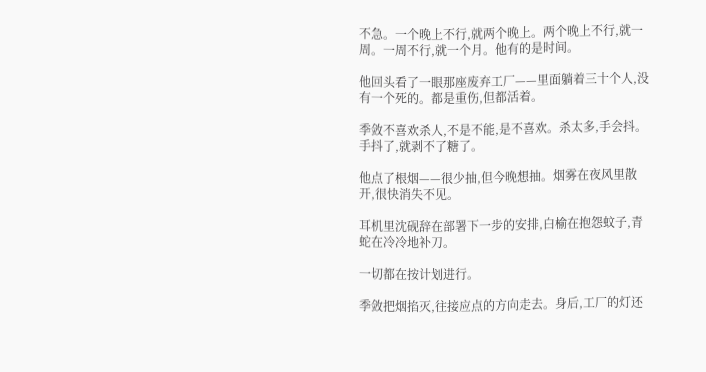不急。一个晚上不行,就两个晚上。两个晚上不行,就一周。一周不行,就一个月。他有的是时间。

他回头看了一眼那座废弃工厂——里面躺着三十个人,没有一个死的。都是重伤,但都活着。

季敛不喜欢杀人,不是不能,是不喜欢。杀太多,手会抖。手抖了,就剥不了糖了。

他点了根烟——很少抽,但今晚想抽。烟雾在夜风里散开,很快消失不见。

耳机里沈砚辞在部署下一步的安排,白榆在抱怨蚊子,青蛇在冷冷地补刀。

一切都在按计划进行。

季敛把烟掐灭,往接应点的方向走去。身后,工厂的灯还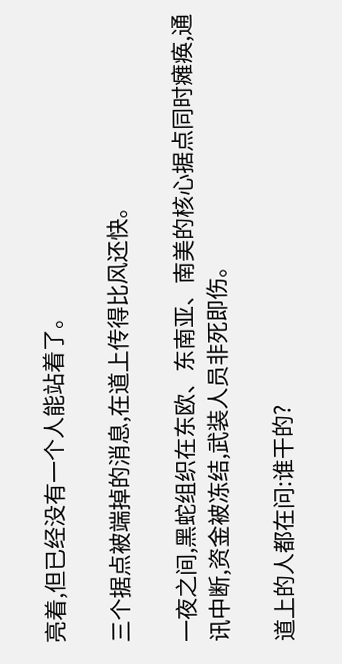亮着,但已经没有一个人能站着了。

三个据点被端掉的消息,在道上传得比风还快。

一夜之间,黑蛇组织在东欧、东南亚、南美的核心据点同时瘫痪,通讯中断,资金被冻结,武装人员非死即伤。

道上的人都在问:谁干的?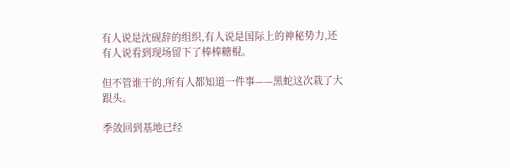有人说是沈砚辞的组织,有人说是国际上的神秘势力,还有人说看到现场留下了棒棒糖棍。

但不管谁干的,所有人都知道一件事——黑蛇这次栽了大跟头。

季敛回到基地已经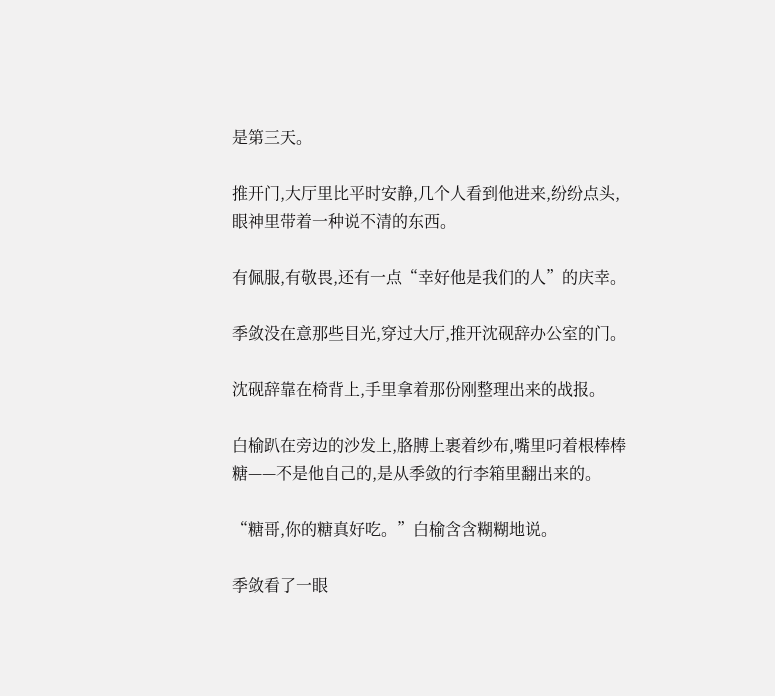是第三天。

推开门,大厅里比平时安静,几个人看到他进来,纷纷点头,眼神里带着一种说不清的东西。

有佩服,有敬畏,还有一点“幸好他是我们的人”的庆幸。

季敛没在意那些目光,穿过大厅,推开沈砚辞办公室的门。

沈砚辞靠在椅背上,手里拿着那份刚整理出来的战报。

白榆趴在旁边的沙发上,胳膊上裹着纱布,嘴里叼着根棒棒糖——不是他自己的,是从季敛的行李箱里翻出来的。

“糖哥,你的糖真好吃。”白榆含含糊糊地说。

季敛看了一眼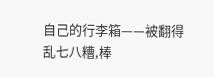自己的行李箱——被翻得乱七八糟,棒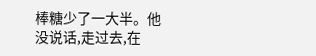棒糖少了一大半。他没说话,走过去,在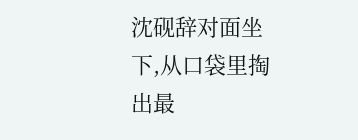沈砚辞对面坐下,从口袋里掏出最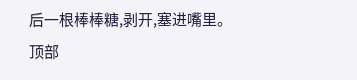后一根棒棒糖,剥开,塞进嘴里。
顶部